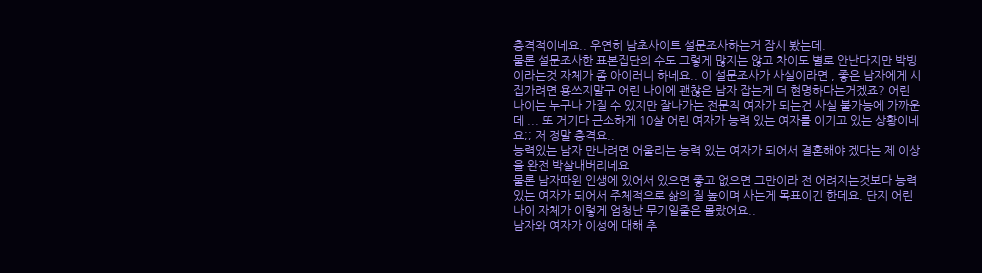충격적이네요.. 우연히 남초사이트 설문조사하는거 잠시 봤는데.
물론 설문조사한 표본집단의 수도 그렇게 많지는 않고 차이도 별로 안난다지만 박빙이라는것 자체가 좀 아이러니 하네요.. 이 설문조사가 사실이라면 , 좋은 남자에게 시집가려면 용쓰지말구 어린 나이에 괜찮은 남자 잡는게 더 현명하다는거겠죠? 어린 나이는 누구나 가질 수 있지만 잘나가는 전문직 여자가 되는건 사실 불가능에 가까운데 ... 또 거기다 근소하게 10살 어린 여자가 능력 있는 여자를 이기고 있는 상황이네요;; 저 정말 충격요..
능력있는 남자 만나려면 어울리는 능력 있는 여자가 되어서 결혼해야 겠다는 제 이상을 완전 박살내버리네요
물론 남자따윈 인생에 있어서 있으면 좋고 없으면 그만이라 전 어려지는것보다 능력있는 여자가 되어서 주체적으로 삶의 질 높이며 사는게 목표이긴 한데요. 단지 어린 나이 자체가 이렇게 엄청난 무기일줄은 몰랐어요..
남자와 여자가 이성에 대해 추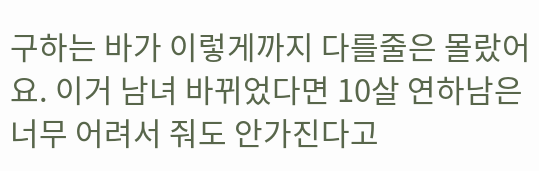구하는 바가 이렇게까지 다를줄은 몰랐어요. 이거 남녀 바뀌었다면 10살 연하남은 너무 어려서 줘도 안가진다고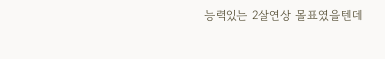능력있는 2살연상 몰표였을텐데